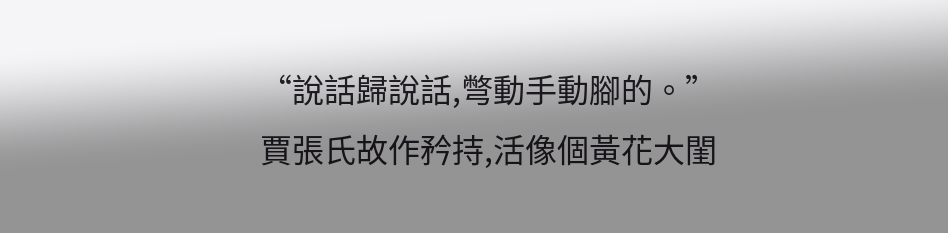“說話歸說話,彆動手動腳的。”
賈張氏故作矜持,活像個黃花大閨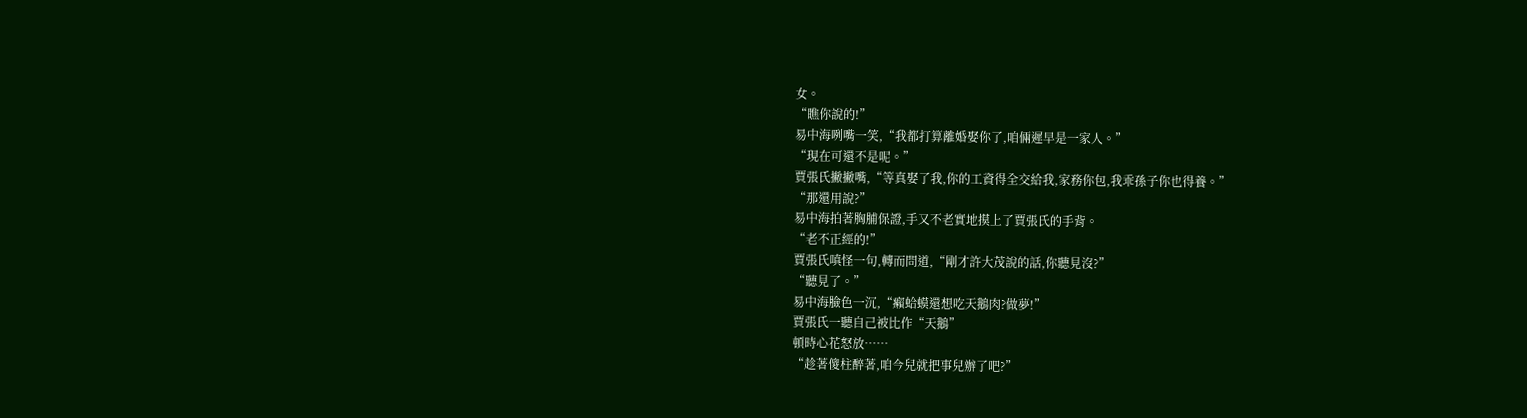女。
“瞧你說的!”
易中海咧嘴一笑,“我都打算離婚娶你了,咱倆遲早是一家人。”
“現在可還不是呢。”
賈張氏撇撇嘴,“等真娶了我,你的工資得全交給我,家務你包,我乖孫子你也得養。”
“那還用說?”
易中海拍著胸脯保證,手又不老實地摸上了賈張氏的手背。
“老不正經的!”
賈張氏嗔怪一句,轉而問道,“剛才許大茂說的話,你聽見沒?”
“聽見了。”
易中海臉色一沉,“癩蛤蟆還想吃天鵝肉?做夢!”
賈張氏一聽自己被比作“天鵝”
頓時心花怒放……
“趁著傻柱醉著,咱今兒就把事兒辦了吧?”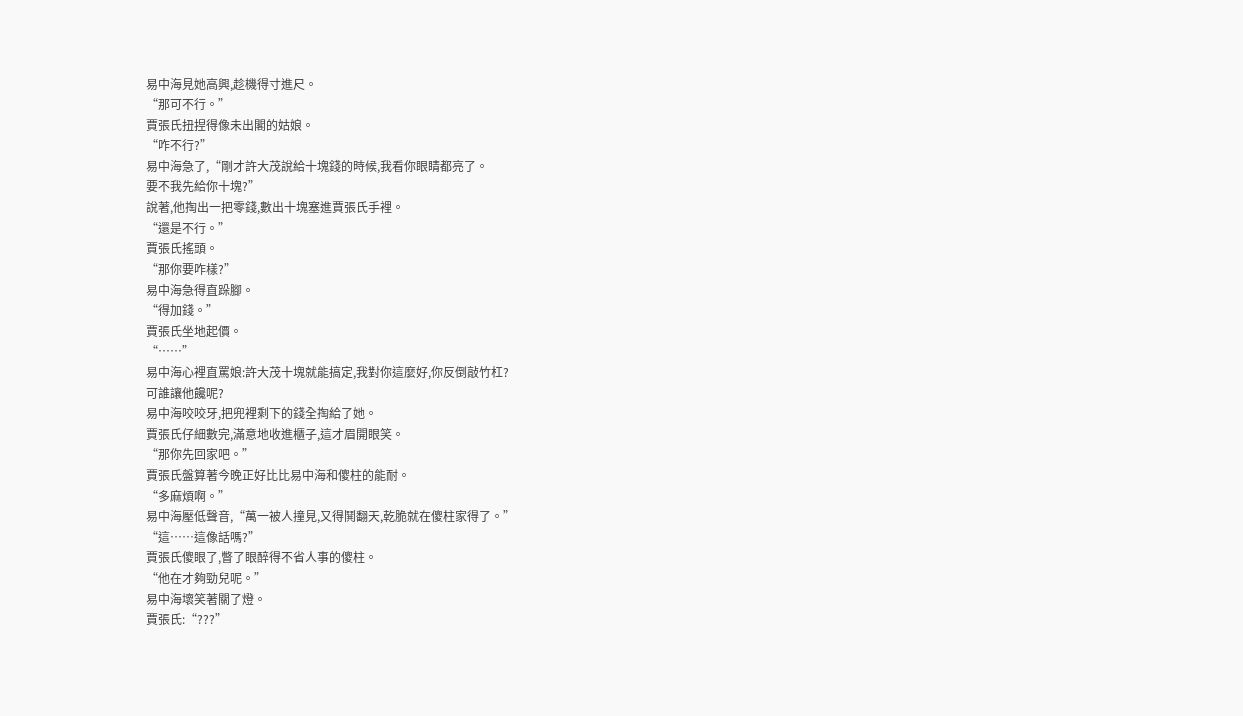易中海見她高興,趁機得寸進尺。
“那可不行。”
賈張氏扭捏得像未出閣的姑娘。
“咋不行?”
易中海急了,“剛才許大茂說給十塊錢的時候,我看你眼睛都亮了。
要不我先給你十塊?”
說著,他掏出一把零錢,數出十塊塞進賈張氏手裡。
“還是不行。”
賈張氏搖頭。
“那你要咋樣?”
易中海急得直跺腳。
“得加錢。”
賈張氏坐地起價。
“……”
易中海心裡直罵娘:許大茂十塊就能搞定,我對你這麼好,你反倒敲竹杠?
可誰讓他饞呢?
易中海咬咬牙,把兜裡剩下的錢全掏給了她。
賈張氏仔細數完,滿意地收進櫃子,這才眉開眼笑。
“那你先回家吧。”
賈張氏盤算著今晚正好比比易中海和傻柱的能耐。
“多麻煩啊。”
易中海壓低聲音,“萬一被人撞見,又得鬨翻天,乾脆就在傻柱家得了。”
“這……這像話嗎?”
賈張氏傻眼了,瞥了眼醉得不省人事的傻柱。
“他在才夠勁兒呢。”
易中海壞笑著關了燈。
賈張氏:“???”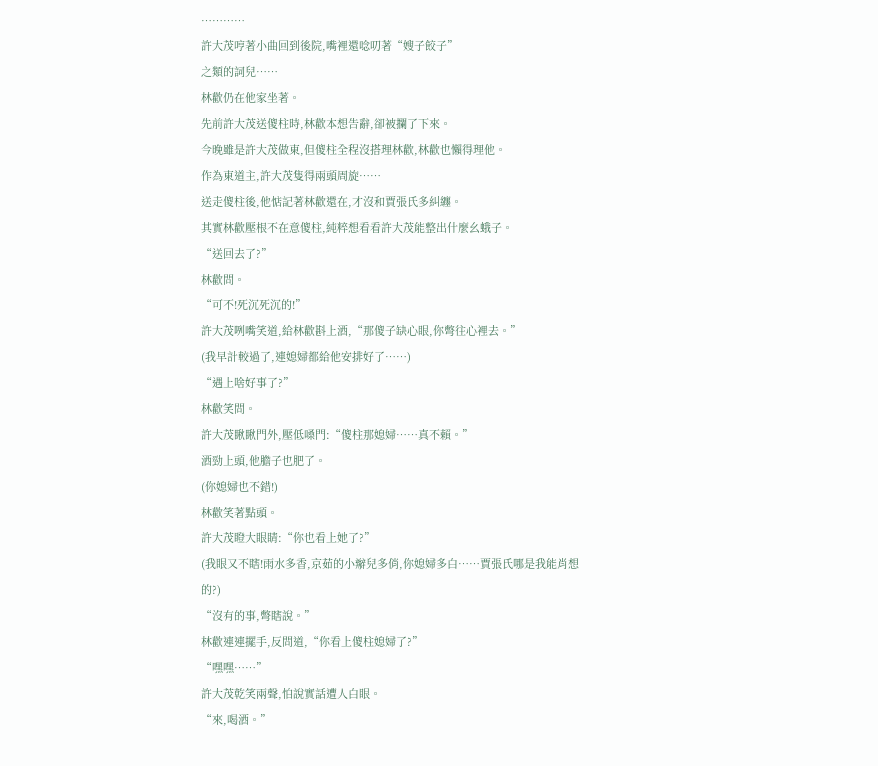…………
許大茂哼著小曲回到後院,嘴裡還唸叨著“嫂子餃子”
之類的詞兒……
林歡仍在他家坐著。
先前許大茂送傻柱時,林歡本想告辭,卻被攔了下來。
今晚雖是許大茂做東,但傻柱全程沒搭理林歡,林歡也懶得理他。
作為東道主,許大茂隻得兩頭周旋……
送走傻柱後,他惦記著林歡還在,才沒和賈張氏多糾纏。
其實林歡壓根不在意傻柱,純粹想看看許大茂能整出什麼幺蛾子。
“送回去了?”
林歡問。
“可不!死沉死沉的!”
許大茂咧嘴笑道,給林歡斟上酒,“那傻子缺心眼,你彆往心裡去。”
(我早計較過了,連媳婦都給他安排好了……)
“遇上啥好事了?”
林歡笑問。
許大茂瞅瞅門外,壓低嗓門:“傻柱那媳婦……真不賴。”
酒勁上頭,他膽子也肥了。
(你媳婦也不錯!)
林歡笑著點頭。
許大茂瞪大眼睛:“你也看上她了?”
(我眼又不瞎!雨水多香,京茹的小辮兒多俏,你媳婦多白……賈張氏哪是我能肖想的?)
“沒有的事,彆瞎說。”
林歡連連擺手,反問道,“你看上傻柱媳婦了?”
“嘿嘿……”
許大茂乾笑兩聲,怕說實話遭人白眼。
“來,喝酒。”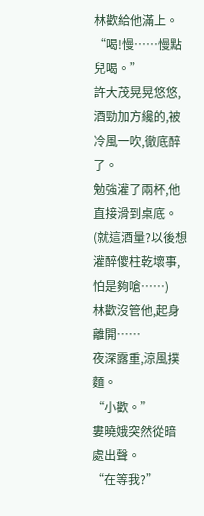林歡給他滿上。
“喝!慢……慢點兒喝。”
許大茂晃晃悠悠,酒勁加方纔的,被冷風一吹,徹底醉了。
勉強灌了兩杯,他直接滑到桌底。
(就這酒量?以後想灌醉傻柱乾壞事,怕是夠嗆……)
林歡沒管他,起身離開……
夜深露重,涼風撲麵。
“小歡。”
婁曉娥突然從暗處出聲。
“在等我?”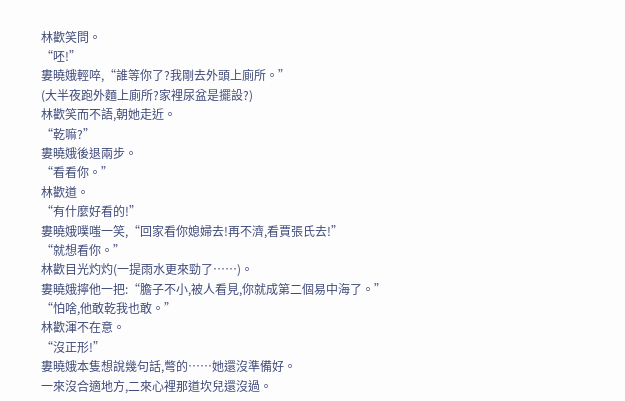林歡笑問。
“呸!”
婁曉娥輕啐,“誰等你了?我剛去外頭上廁所。”
(大半夜跑外麵上廁所?家裡尿盆是擺設?)
林歡笑而不語,朝她走近。
“乾嘛?”
婁曉娥後退兩步。
“看看你。”
林歡道。
“有什麼好看的!”
婁曉娥噗嗤一笑,“回家看你媳婦去!再不濟,看賈張氏去!”
“就想看你。”
林歡目光灼灼(一提雨水更來勁了……)。
婁曉娥擰他一把:“膽子不小,被人看見,你就成第二個易中海了。”
“怕啥,他敢乾我也敢。”
林歡渾不在意。
“沒正形!”
婁曉娥本隻想說幾句話,彆的……她還沒準備好。
一來沒合適地方,二來心裡那道坎兒還沒過。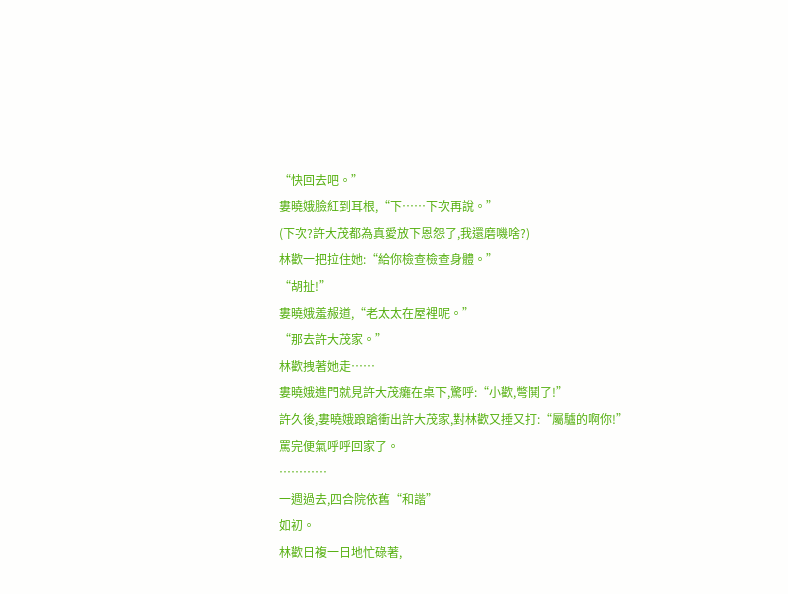“快回去吧。”
婁曉娥臉紅到耳根,“下……下次再說。”
(下次?許大茂都為真愛放下恩怨了,我還磨嘰啥?)
林歡一把拉住她:“給你檢查檢查身體。”
“胡扯!”
婁曉娥羞赧道,“老太太在屋裡呢。”
“那去許大茂家。”
林歡拽著她走……
婁曉娥進門就見許大茂癱在桌下,驚呼:“小歡,彆鬨了!”
許久後,婁曉娥踉蹌衝出許大茂家,對林歡又捶又打:“屬驢的啊你!”
罵完便氣呼呼回家了。
…………
一週過去,四合院依舊“和諧”
如初。
林歡日複一日地忙碌著,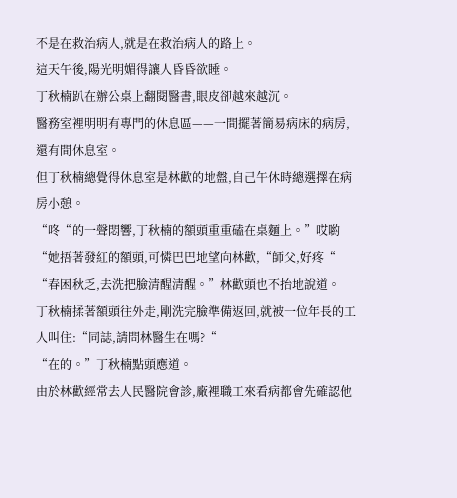不是在救治病人,就是在救治病人的路上。
這天午後,陽光明媚得讓人昏昏欲睡。
丁秋楠趴在辦公桌上翻閱醫書,眼皮卻越來越沉。
醫務室裡明明有專門的休息區——一間擺著簡易病床的病房,還有間休息室。
但丁秋楠總覺得休息室是林歡的地盤,自己午休時總選擇在病房小憩。
“咚“的一聲悶響,丁秋楠的額頭重重磕在桌麵上。”哎喲“她捂著發紅的額頭,可憐巴巴地望向林歡,“師父,好疼“
“春困秋乏,去洗把臉清醒清醒。”林歡頭也不抬地說道。
丁秋楠揉著額頭往外走,剛洗完臉準備返回,就被一位年長的工人叫住:“同誌,請問林醫生在嗎?“
“在的。”丁秋楠點頭應道。
由於林歡經常去人民醫院會診,廠裡職工來看病都會先確認他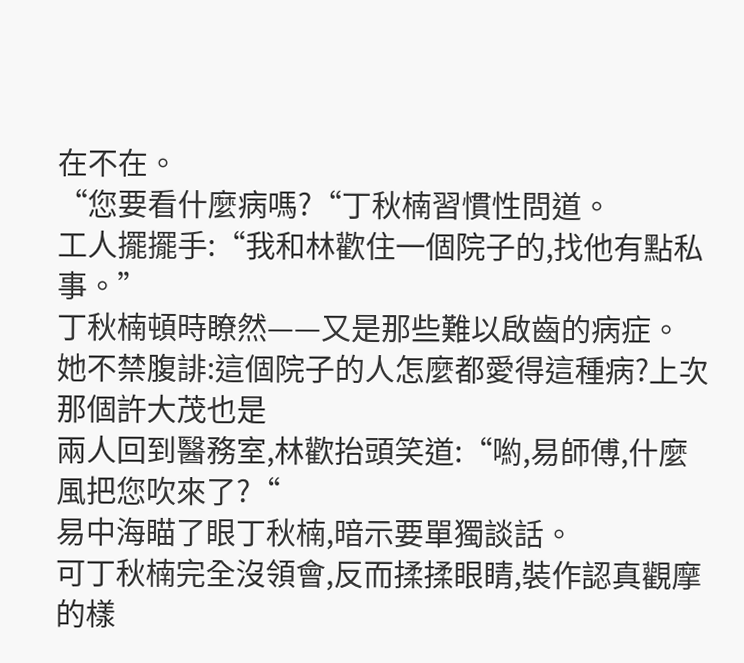在不在。
“您要看什麼病嗎?“丁秋楠習慣性問道。
工人擺擺手:“我和林歡住一個院子的,找他有點私事。”
丁秋楠頓時瞭然——又是那些難以啟齒的病症。
她不禁腹誹:這個院子的人怎麼都愛得這種病?上次那個許大茂也是
兩人回到醫務室,林歡抬頭笑道:“喲,易師傅,什麼風把您吹來了?“
易中海瞄了眼丁秋楠,暗示要單獨談話。
可丁秋楠完全沒領會,反而揉揉眼睛,裝作認真觀摩的樣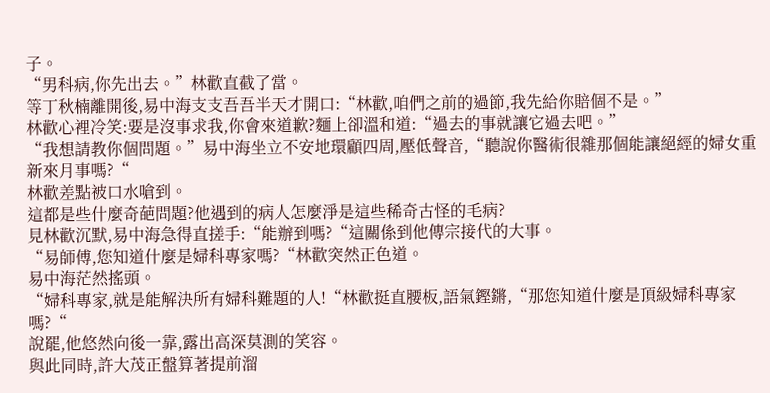子。
“男科病,你先出去。”林歡直截了當。
等丁秋楠離開後,易中海支支吾吾半天才開口:“林歡,咱們之前的過節,我先給你賠個不是。”
林歡心裡冷笑:要是沒事求我,你會來道歉?麵上卻溫和道:“過去的事就讓它過去吧。”
“我想請教你個問題。”易中海坐立不安地環顧四周,壓低聲音,“聽說你醫術很雜那個能讓絕經的婦女重新來月事嗎?“
林歡差點被口水嗆到。
這都是些什麼奇葩問題?他遇到的病人怎麼淨是這些稀奇古怪的毛病?
見林歡沉默,易中海急得直搓手:“能辦到嗎?“這關係到他傳宗接代的大事。
“易師傅,您知道什麼是婦科專家嗎?“林歡突然正色道。
易中海茫然搖頭。
“婦科專家,就是能解決所有婦科難題的人!“林歡挺直腰板,語氣鏗鏘,“那您知道什麼是頂級婦科專家嗎?“
說罷,他悠然向後一靠,露出高深莫測的笑容。
與此同時,許大茂正盤算著提前溜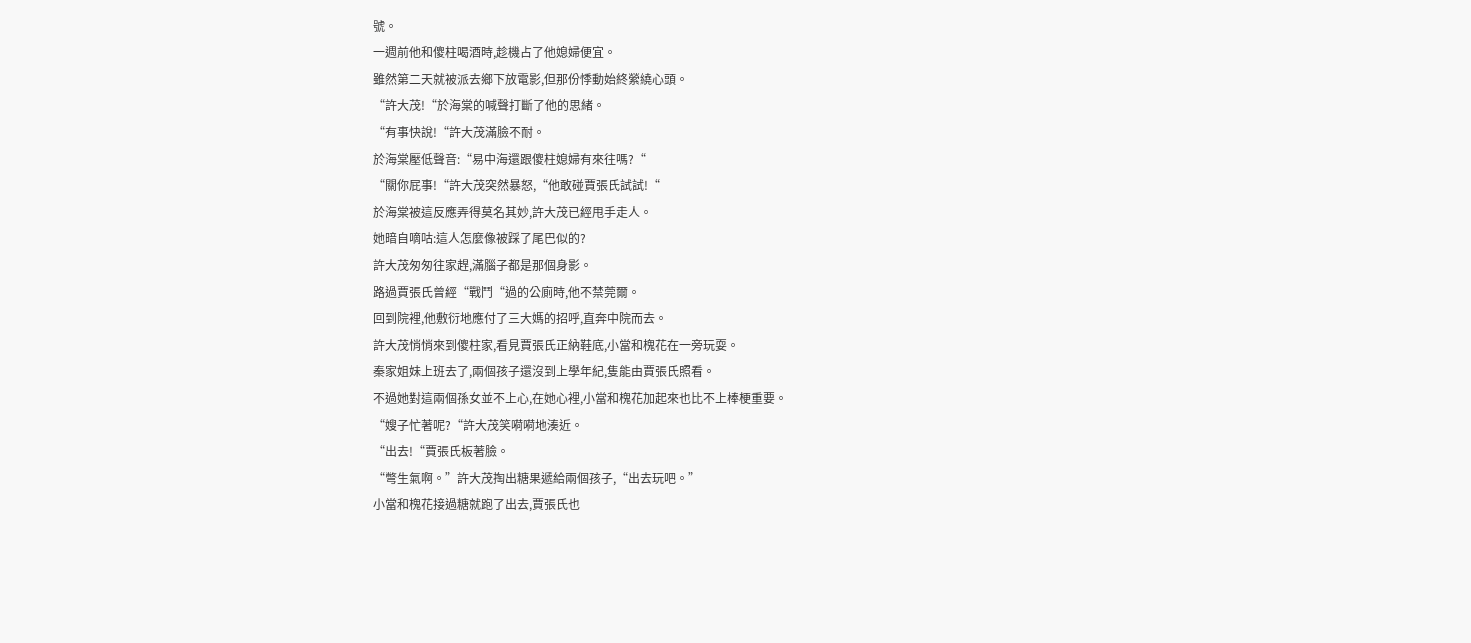號。
一週前他和傻柱喝酒時,趁機占了他媳婦便宜。
雖然第二天就被派去鄉下放電影,但那份悸動始終縈繞心頭。
“許大茂!“於海棠的喊聲打斷了他的思緒。
“有事快說!“許大茂滿臉不耐。
於海棠壓低聲音:“易中海還跟傻柱媳婦有來往嗎?“
“關你屁事!“許大茂突然暴怒,“他敢碰賈張氏試試!“
於海棠被這反應弄得莫名其妙,許大茂已經甩手走人。
她暗自嘀咕:這人怎麼像被踩了尾巴似的?
許大茂匆匆往家趕,滿腦子都是那個身影。
路過賈張氏曾經“戰鬥“過的公廁時,他不禁莞爾。
回到院裡,他敷衍地應付了三大媽的招呼,直奔中院而去。
許大茂悄悄來到傻柱家,看見賈張氏正納鞋底,小當和槐花在一旁玩耍。
秦家姐妹上班去了,兩個孩子還沒到上學年紀,隻能由賈張氏照看。
不過她對這兩個孫女並不上心,在她心裡,小當和槐花加起來也比不上棒梗重要。
“嫂子忙著呢?“許大茂笑嗬嗬地湊近。
“出去!“賈張氏板著臉。
“彆生氣啊。”許大茂掏出糖果遞給兩個孩子,“出去玩吧。”
小當和槐花接過糖就跑了出去,賈張氏也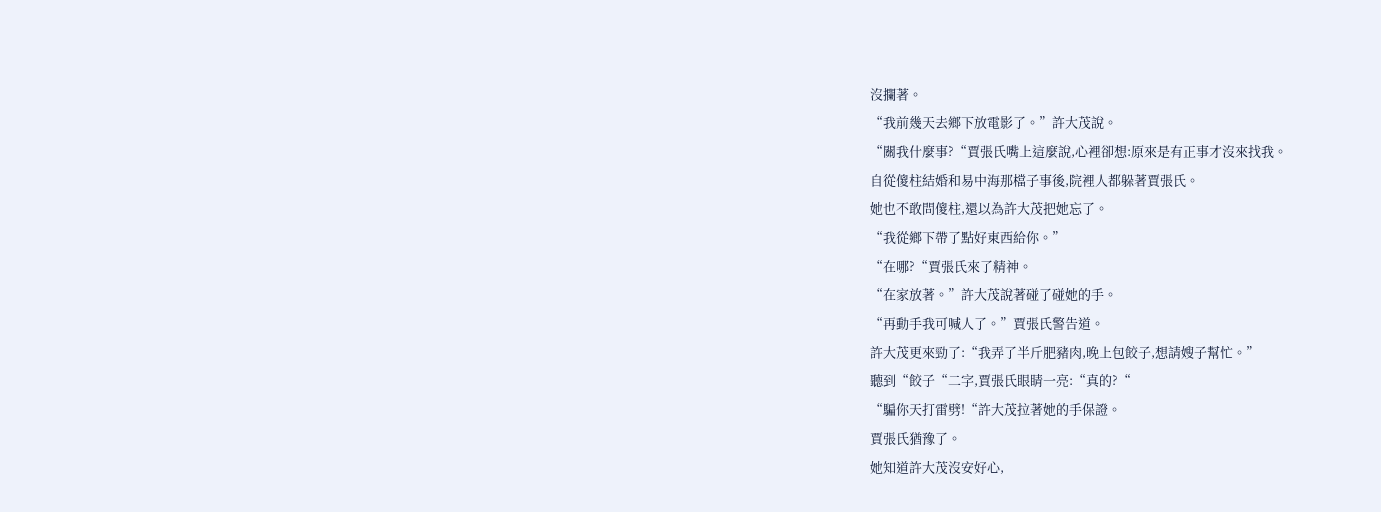沒攔著。
“我前幾天去鄉下放電影了。”許大茂說。
“關我什麼事?“賈張氏嘴上這麼說,心裡卻想:原來是有正事才沒來找我。
自從傻柱結婚和易中海那檔子事後,院裡人都躲著賈張氏。
她也不敢問傻柱,還以為許大茂把她忘了。
“我從鄉下帶了點好東西給你。”
“在哪?“賈張氏來了精神。
“在家放著。”許大茂說著碰了碰她的手。
“再動手我可喊人了。”賈張氏警告道。
許大茂更來勁了:“我弄了半斤肥豬肉,晚上包餃子,想請嫂子幫忙。”
聽到“餃子“二字,賈張氏眼睛一亮:“真的?“
“騙你天打雷劈!“許大茂拉著她的手保證。
賈張氏猶豫了。
她知道許大茂沒安好心,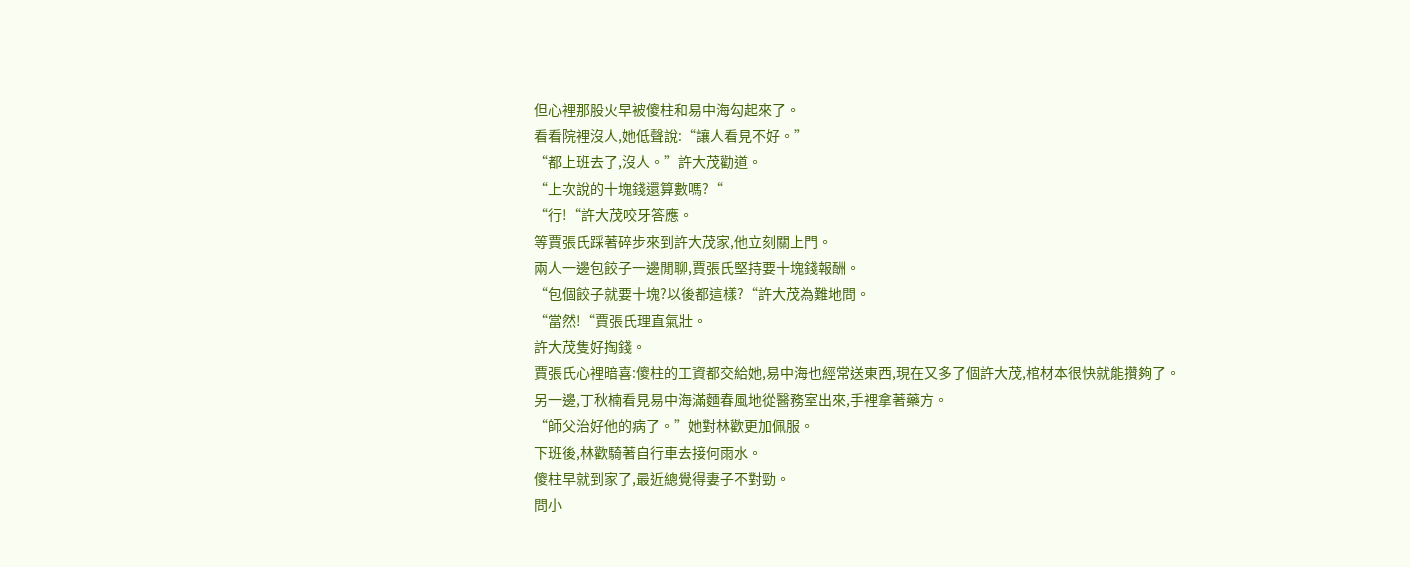但心裡那股火早被傻柱和易中海勾起來了。
看看院裡沒人,她低聲說:“讓人看見不好。”
“都上班去了,沒人。”許大茂勸道。
“上次說的十塊錢還算數嗎?“
“行!“許大茂咬牙答應。
等賈張氏踩著碎步來到許大茂家,他立刻關上門。
兩人一邊包餃子一邊閒聊,賈張氏堅持要十塊錢報酬。
“包個餃子就要十塊?以後都這樣?“許大茂為難地問。
“當然!“賈張氏理直氣壯。
許大茂隻好掏錢。
賈張氏心裡暗喜:傻柱的工資都交給她,易中海也經常送東西,現在又多了個許大茂,棺材本很快就能攢夠了。
另一邊,丁秋楠看見易中海滿麵春風地從醫務室出來,手裡拿著藥方。
“師父治好他的病了。”她對林歡更加佩服。
下班後,林歡騎著自行車去接何雨水。
傻柱早就到家了,最近總覺得妻子不對勁。
問小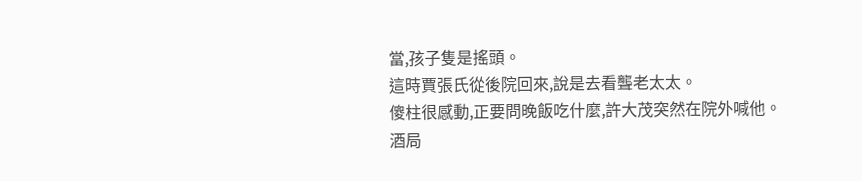當,孩子隻是搖頭。
這時賈張氏從後院回來,說是去看聾老太太。
傻柱很感動,正要問晚飯吃什麼,許大茂突然在院外喊他。
酒局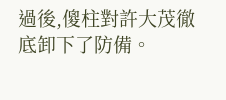過後,傻柱對許大茂徹底卸下了防備。